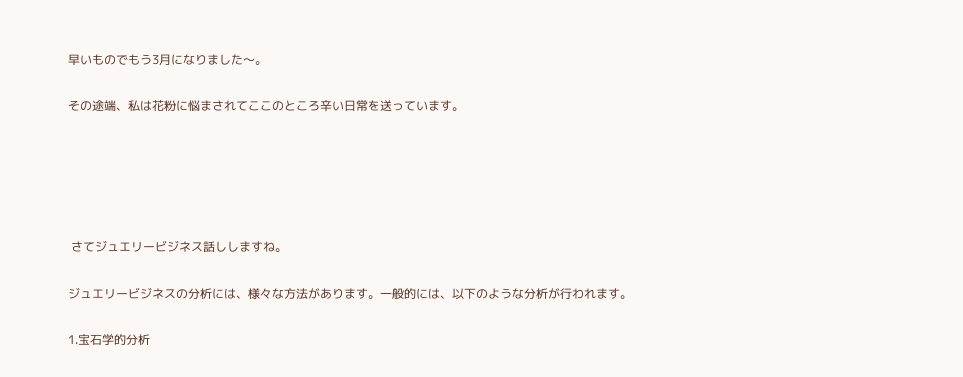早いものでもう3月になりました〜。

その途端、私は花粉に悩まされてここのところ辛い日常を送っています。





 さてジュエリービジネス話ししますね。

ジュエリービジネスの分析には、様々な方法があります。一般的には、以下のような分析が行われます。

1.宝石学的分析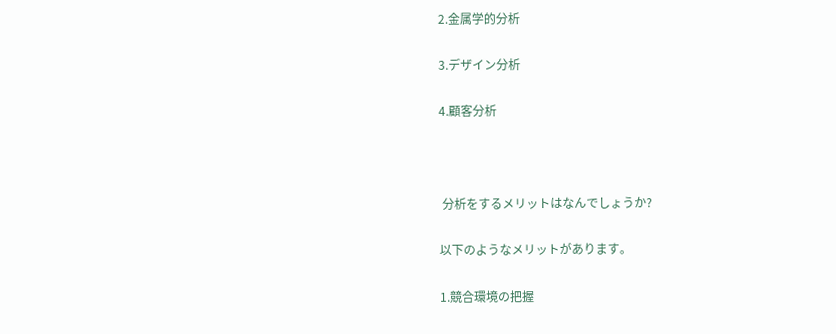2.金属学的分析

3.デザイン分析

4.顧客分析



 分析をするメリットはなんでしょうか?

以下のようなメリットがあります。

1.競合環境の把握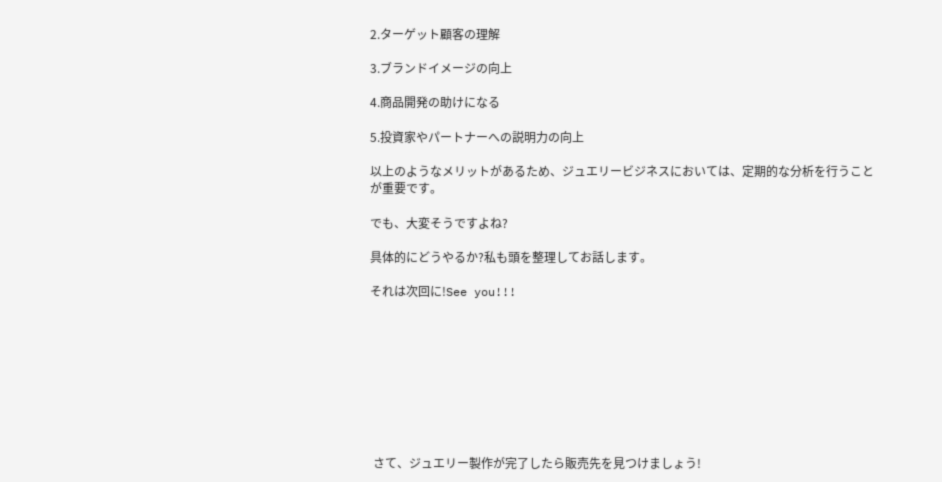2.ターゲット顧客の理解

3.ブランドイメージの向上

4.商品開発の助けになる

5.投資家やパートナーへの説明力の向上

以上のようなメリットがあるため、ジュエリービジネスにおいては、定期的な分析を行うことが重要です。

でも、大変そうですよね?

具体的にどうやるか?私も頭を整理してお話します。

それは次回に!See you!!!









 さて、ジュエリー製作が完了したら販売先を見つけましょう!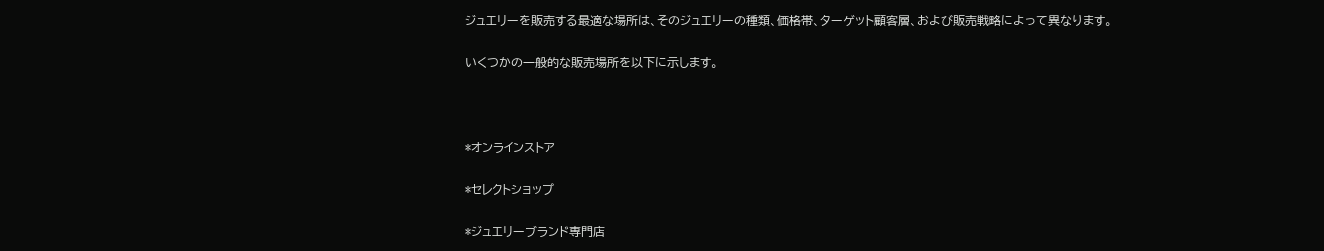ジュエリーを販売する最適な場所は、そのジュエリーの種類、価格帯、ターゲット顧客層、および販売戦略によって異なります。

いくつかの一般的な販売場所を以下に示します。



*オンラインストア

*セレクトショップ

*ジュエリーブランド専門店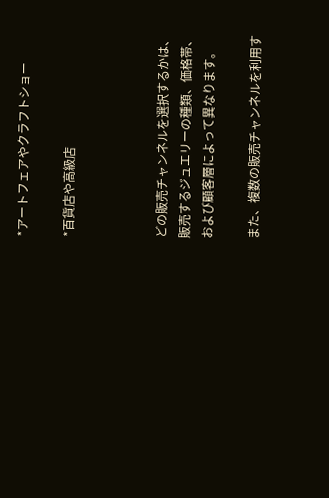*アートフェアやクラフトショー

*百貨店や高級店



どの販売チャンネルを選択するかは、販売するジュエリーの種類、価格帯、および顧客層によって異なります。

また、複数の販売チャンネルを利用す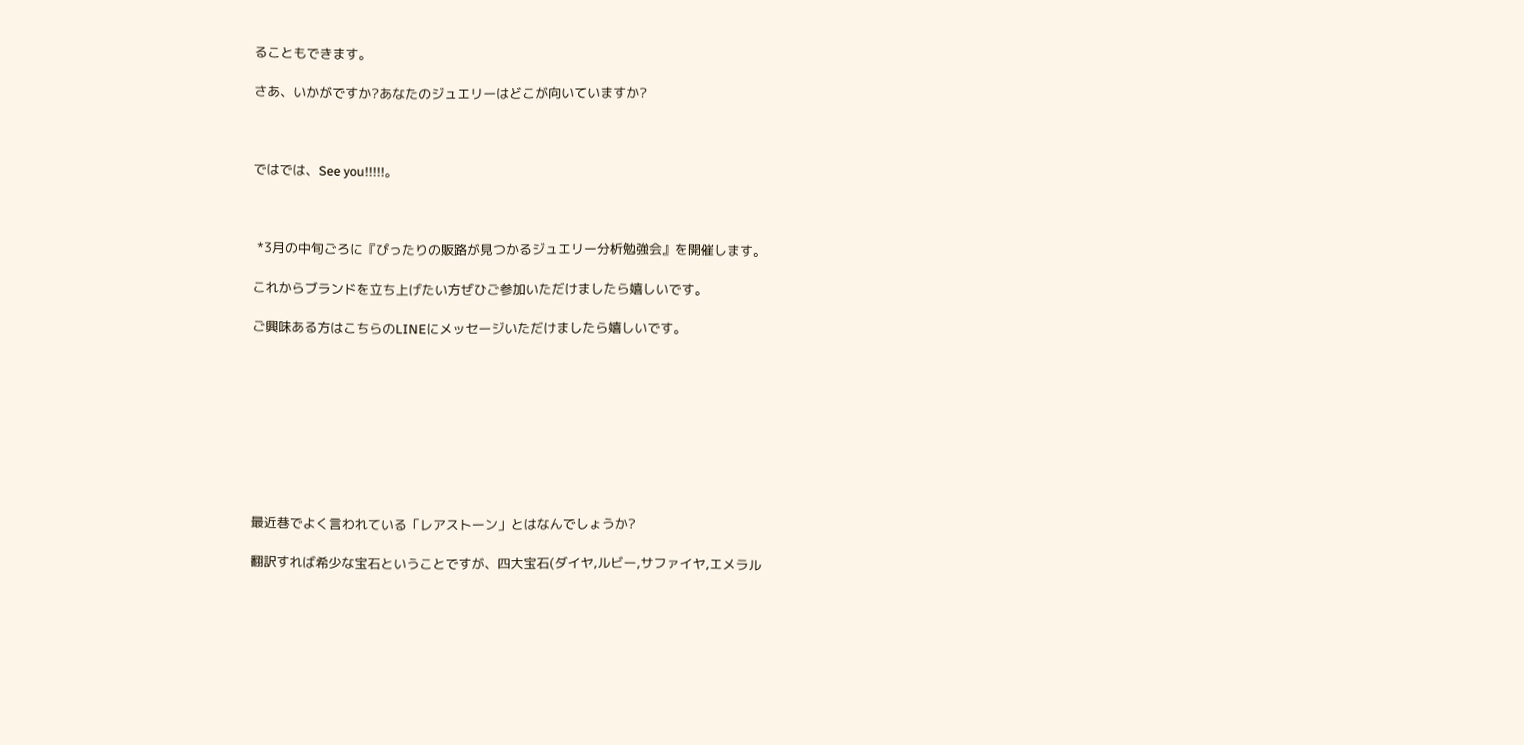ることもできます。

さあ、いかがですか?あなたのジュエリーはどこが向いていますか?



ではでは、See you!!!!!。



 *3月の中旬ごろに『ぴったりの販路が見つかるジュエリー分析勉強会』を開催します。

これからブランドを立ち上げたい方ぜひご参加いただけましたら嬉しいです。

ご興味ある方はこちらのLINEにメッセージいただけましたら嬉しいです。









最近巷でよく言われている「レアストーン」とはなんでしょうか?

翻訳すれば希少な宝石ということですが、四大宝石(ダイヤ,ルビー,サファイヤ,エメラル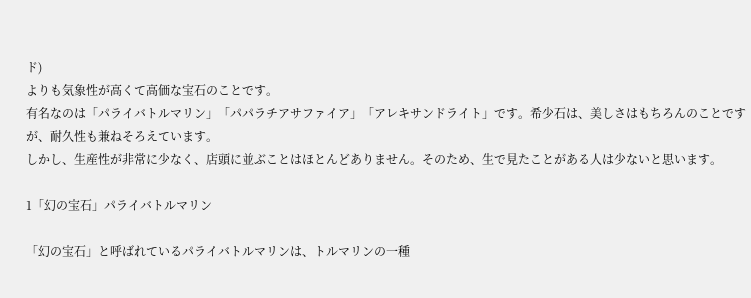ド)
よりも気象性が高くて高価な宝石のことです。
有名なのは「パライバトルマリン」「パパラチアサファイア」「アレキサンドライト」です。希少石は、美しさはもちろんのことですが、耐久性も兼ねそろえています。
しかし、生産性が非常に少なく、店頭に並ぶことはほとんどありません。そのため、生で見たことがある人は少ないと思います。

1「幻の宝石」パライバトルマリン

「幻の宝石」と呼ばれているパライバトルマリンは、トルマリンの一種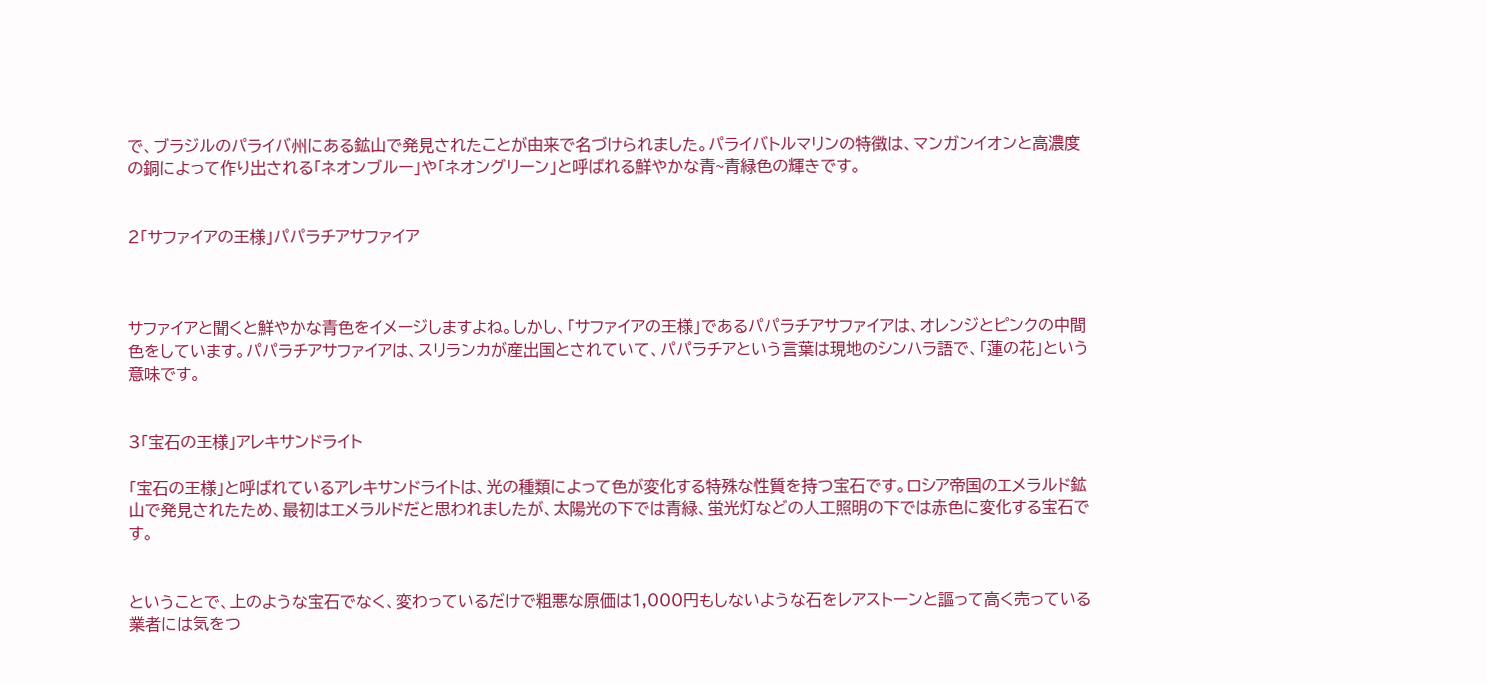で、ブラジルのパライバ州にある鉱山で発見されたことが由来で名づけられました。パライバトルマリンの特徴は、マンガンイオンと高濃度の銅によって作り出される「ネオンブルー」や「ネオングリーン」と呼ばれる鮮やかな青~青緑色の輝きです。


2「サファイアの王様」パパラチアサファイア



サファイアと聞くと鮮やかな青色をイメージしますよね。しかし、「サファイアの王様」であるパパラチアサファイアは、オレンジとピンクの中間色をしています。パパラチアサファイアは、スリランカが産出国とされていて、パパラチアという言葉は現地のシンハラ語で、「蓮の花」という意味です。


3「宝石の王様」アレキサンドライト

「宝石の王様」と呼ばれているアレキサンドライトは、光の種類によって色が変化する特殊な性質を持つ宝石です。ロシア帝国のエメラルド鉱山で発見されたため、最初はエメラルドだと思われましたが、太陽光の下では青緑、蛍光灯などの人工照明の下では赤色に変化する宝石です。


ということで、上のような宝石でなく、変わっているだけで粗悪な原価は1,000円もしないような石をレアストーンと謳って高く売っている業者には気をつ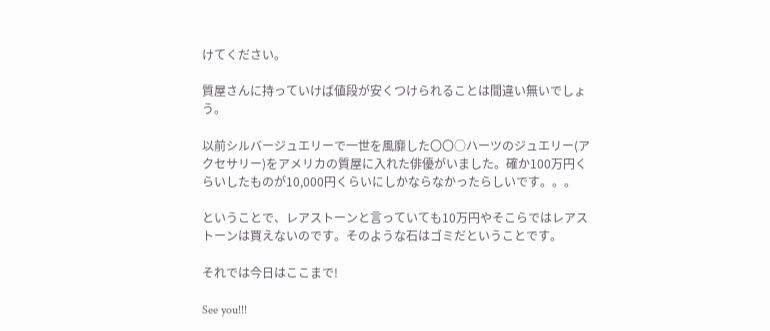けてください。

質屋さんに持っていけば値段が安くつけられることは間違い無いでしょう。

以前シルバージュエリーで一世を風靡した〇〇○ハーツのジュエリー(アクセサリー)をアメリカの質屋に入れた俳優がいました。確か100万円くらいしたものが10,000円くらいにしかならなかったらしいです。。。

ということで、レアストーンと言っていても10万円やそこらではレアストーンは買えないのです。そのような石はゴミだということです。

それでは今日はここまで!

See you!!!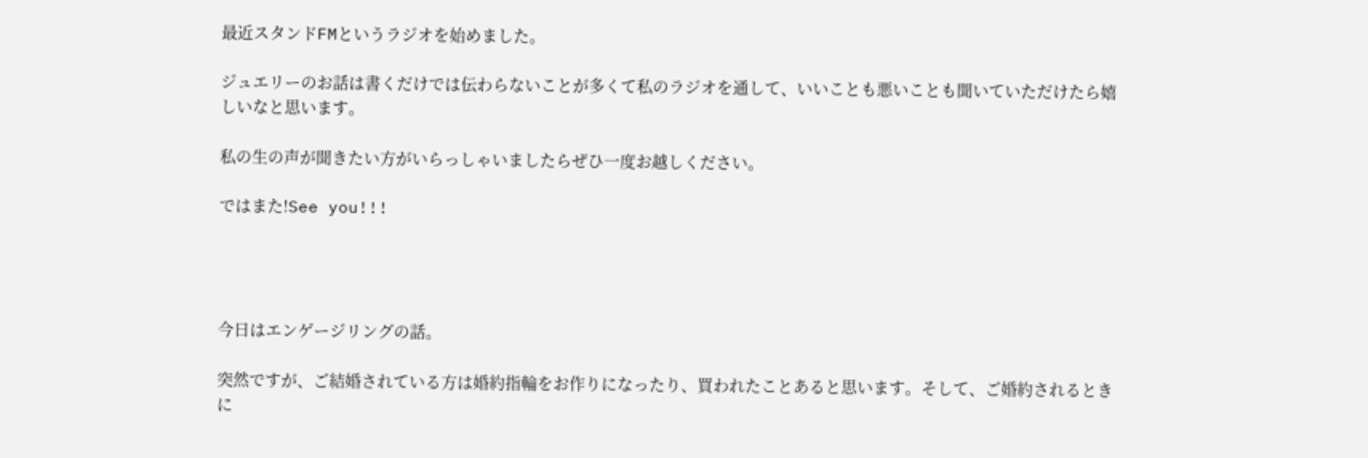最近スタンドFMというラジオを始めました。

ジュエリーのお話は書くだけでは伝わらないことが多くて私のラジオを通して、いいことも悪いことも聞いていただけたら嬉しいなと思います。

私の生の声が聞きたい方がいらっしゃいましたらぜひ一度お越しください。

ではまた!See you!!!




今日はエンゲージリングの話。

突然ですが、ご結婚されている方は婚約指輪をお作りになったり、買われたことあると思います。そして、ご婚約されるときに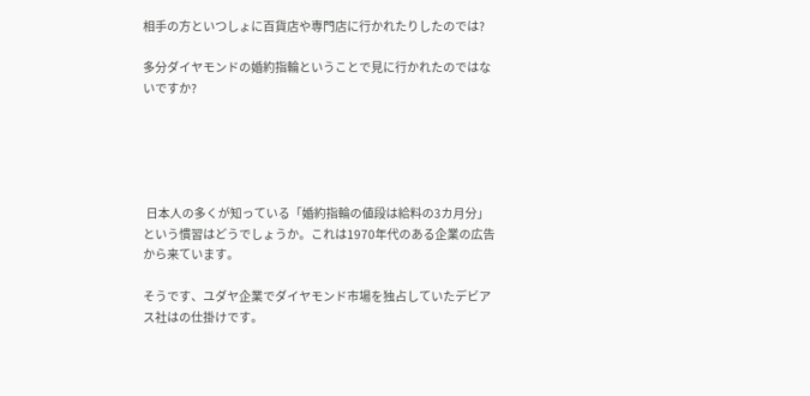相手の方といつしょに百貨店や専門店に行かれたりしたのでは?

多分ダイヤモンドの婚約指輪ということで見に行かれたのではないですか?





 日本人の多くが知っている「婚約指輪の値段は給料の3カ月分」という慣習はどうでしょうか。これは1970年代のある企業の広告から来ています。

そうです、ユダヤ企業でダイヤモンド市場を独占していたデビアス社はの仕掛けです。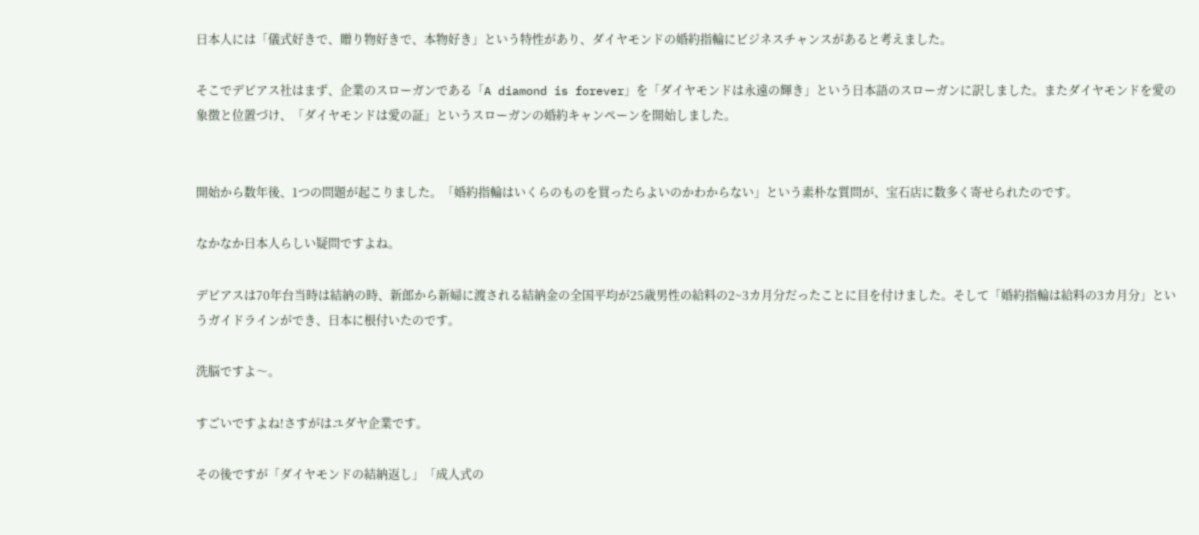日本人には「儀式好きで、贈り物好きで、本物好き」という特性があり、ダイヤモンドの婚約指輪にビジネスチャンスがあると考えました。

そこでデビアス社はまず、企業のスローガンである「A diamond is forever」を「ダイヤモンドは永遠の輝き」という日本語のスローガンに訳しました。またダイヤモンドを愛の象徴と位置づけ、「ダイヤモンドは愛の証」というスローガンの婚約キャンペーンを開始しました。


開始から数年後、1つの問題が起こりました。「婚約指輪はいくらのものを買ったらよいのかわからない」という素朴な質問が、宝石店に数多く寄せられたのです。

なかなか日本人らしい疑問ですよね。

デビアスは70年台当時は結納の時、新郎から新婦に渡される結納金の全国平均が25歳男性の給料の2~3カ月分だったことに目を付けました。そして「婚約指輪は給料の3カ月分」というガイドラインができ、日本に根付いたのです。

洗脳ですよ〜。

すごいですよね!さすがはユダヤ企業です。

その後ですが「ダイヤモンドの結納返し」「成人式の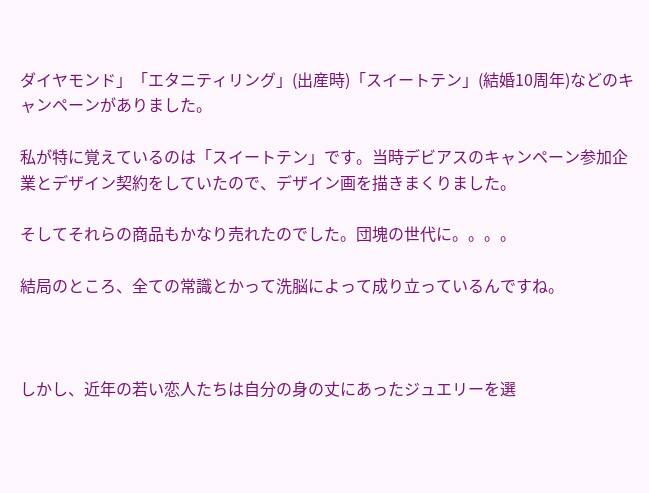ダイヤモンド」「エタニティリング」(出産時)「スイートテン」(結婚10周年)などのキャンペーンがありました。

私が特に覚えているのは「スイートテン」です。当時デビアスのキャンペーン参加企業とデザイン契約をしていたので、デザイン画を描きまくりました。

そしてそれらの商品もかなり売れたのでした。団塊の世代に。。。。

結局のところ、全ての常識とかって洗脳によって成り立っているんですね。



しかし、近年の若い恋人たちは自分の身の丈にあったジュエリーを選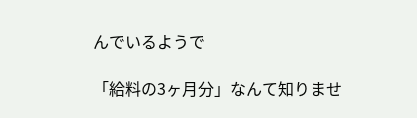んでいるようで

「給料の3ヶ月分」なんて知りませ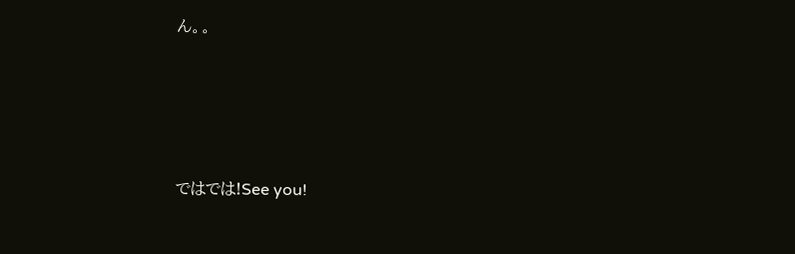ん。。





ではでは!See you!